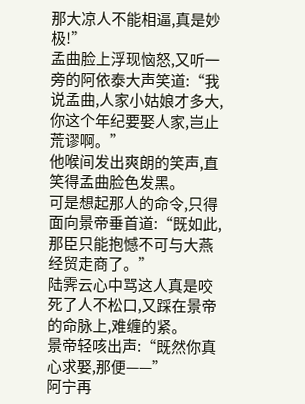那大凉人不能相逼,真是妙极!”
孟曲脸上浮现恼怒,又听一旁的阿依泰大声笑道:“我说孟曲,人家小姑娘才多大,你这个年纪要娶人家,岂止荒谬啊。”
他喉间发出爽朗的笑声,直笑得孟曲脸色发黑。
可是想起那人的命令,只得面向景帝垂首道:“既如此,那臣只能抱憾不可与大燕经贸走商了。”
陆霁云心中骂这人真是咬死了人不松口,又踩在景帝的命脉上,难缠的紧。
景帝轻咳出声:“既然你真心求娶,那便——”
阿宁再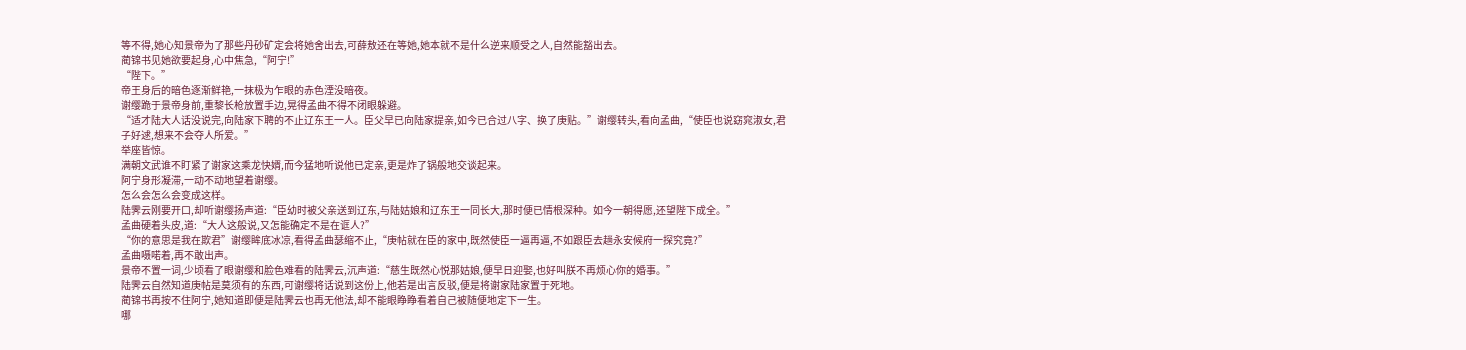等不得,她心知景帝为了那些丹砂矿定会将她舍出去,可薛敖还在等她,她本就不是什么逆来顺受之人,自然能豁出去。
蔺锦书见她欲要起身,心中焦急,“阿宁!”
“陛下。”
帝王身后的暗色逐渐鲜艳,一抹极为乍眼的赤色湮没暗夜。
谢缨跪于景帝身前,重黎长枪放置手边,晃得孟曲不得不闭眼躲避。
“适才陆大人话没说完,向陆家下聘的不止辽东王一人。臣父早已向陆家提亲,如今已合过八字、换了庚贴。”谢缨转头,看向孟曲,“使臣也说窈窕淑女,君子好逑,想来不会夺人所爱。”
举座皆惊。
满朝文武谁不盯紧了谢家这乘龙快婿,而今猛地听说他已定亲,更是炸了锅般地交谈起来。
阿宁身形凝滞,一动不动地望着谢缨。
怎么会怎么会变成这样。
陆霁云刚要开口,却听谢缨扬声道:“臣幼时被父亲送到辽东,与陆姑娘和辽东王一同长大,那时便已情根深种。如今一朝得愿,还望陛下成全。”
孟曲硬着头皮,道:“大人这般说,又怎能确定不是在诓人?”
“你的意思是我在欺君”谢缨眸底冰凉,看得孟曲瑟缩不止,“庚帖就在臣的家中,既然使臣一逼再逼,不如跟臣去趟永安候府一探究竟?”
孟曲嗫喏着,再不敢出声。
景帝不置一词,少顷看了眼谢缨和脸色难看的陆霁云,沉声道:“慈生既然心悦那姑娘,便早日迎娶,也好叫朕不再烦心你的婚事。”
陆霁云自然知道庚帖是莫须有的东西,可谢缨将话说到这份上,他若是出言反驳,便是将谢家陆家置于死地。
蔺锦书再按不住阿宁,她知道即便是陆霁云也再无他法,却不能眼睁睁看着自己被随便地定下一生。
哪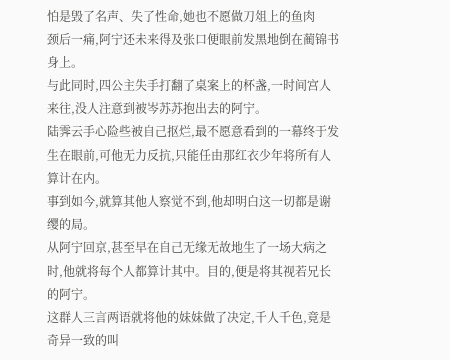怕是毁了名声、失了性命,她也不愿做刀俎上的鱼肉
颈后一痛,阿宁还未来得及张口便眼前发黑地倒在蔺锦书身上。
与此同时,四公主失手打翻了桌案上的杯盏,一时间宫人来往,没人注意到被岑苏苏抱出去的阿宁。
陆霁云手心险些被自己抠烂,最不愿意看到的一幕终于发生在眼前,可他无力反抗,只能任由那红衣少年将所有人算计在内。
事到如今,就算其他人察觉不到,他却明白这一切都是谢缨的局。
从阿宁回京,甚至早在自己无缘无故地生了一场大病之时,他就将每个人都算计其中。目的,便是将其视若兄长的阿宁。
这群人三言两语就将他的妹妹做了决定,千人千色,竟是奇异一致的叫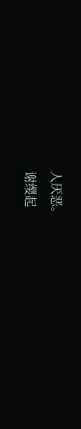人厌恶。
谢缨起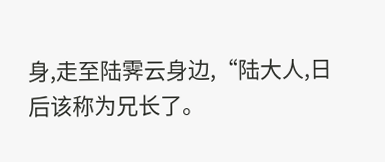身,走至陆霁云身边,“陆大人,日后该称为兄长了。